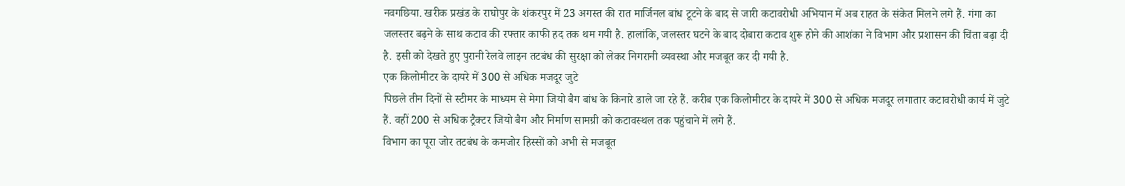नवगछिया. खरीक प्रखंड के राघोपुर के शंकरपुर में 23 अगस्त की रात मार्जिनल बांध टूटने के बाद से जारी कटावरोधी अभियान में अब राहत के संकेत मिलने लगे हैं. गंगा का जलस्तर बढ़ने के साथ कटाव की रफ्तार काफी हद तक थम गयी है. हालांकि, जलस्तर घटने के बाद दोबारा कटाव शुरू होने की आशंका ने विभाग और प्रशासन की चिंता बढ़ा दी है. इसी को देखते हुए पुरानी रेलवे लाइन तटबंध की सुरक्षा को लेकर निगरानी व्यवस्था और मजबूत कर दी गयी है.
एक किलोमीटर के दायरे में 300 से अधिक मजदूर जुटे
पिछले तीन दिनों से स्टीमर के माध्यम से मेगा जियो बैग बांध के किनारे डाले जा रहे हैं. करीब एक किलोमीटर के दायरे में 300 से अधिक मजदूर लगातार कटावरोधी कार्य में जुटे हैं. वहीं 200 से अधिक ट्रैक्टर जियो बैग और निर्माण सामग्री को कटावस्थल तक पहुंचाने में लगे हैं.
विभाग का पूरा जोर तटबंध के कमजोर हिस्सों को अभी से मजबूत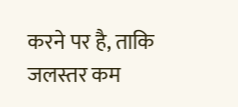करने पर है, ताकि जलस्तर कम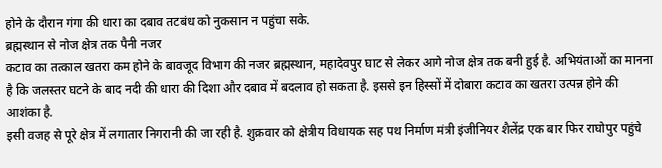होने के दौरान गंगा की धारा का दबाव तटबंध को नुकसान न पहुंचा सके.
ब्रह्मस्थान से नोज क्षेत्र तक पैनी नजर
कटाव का तत्काल खतरा कम होने के बावजूद विभाग की नजर ब्रह्मस्थान, महादेवपुर घाट से लेकर आगे नोज क्षेत्र तक बनी हुई है. अभियंताओं का मानना है कि जलस्तर घटने के बाद नदी की धारा की दिशा और दबाव में बदलाव हो सकता है. इससे इन हिस्सों में दोबारा कटाव का खतरा उत्पन्न होने की आशंका है.
इसी वजह से पूरे क्षेत्र में लगातार निगरानी की जा रही है. शुक्रवार को क्षेत्रीय विधायक सह पथ निर्माण मंत्री इंजीनियर शैलेंद्र एक बार फिर राघोपुर पहुंचे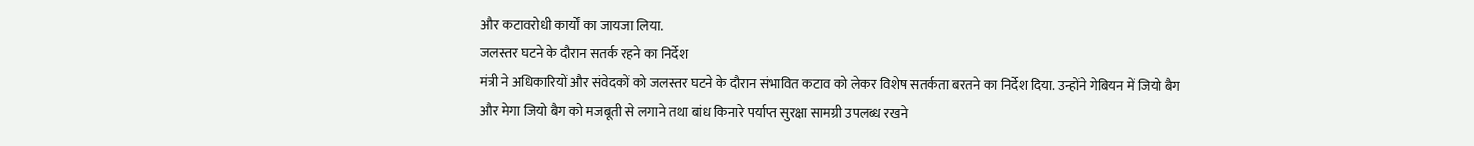और कटावरोधी कार्यों का जायजा लिया.
जलस्तर घटने के दौरान सतर्क रहने का निर्देश
मंत्री ने अधिकारियों और संवेदकों को जलस्तर घटने के दौरान संभावित कटाव को लेकर विशेष सतर्कता बरतने का निर्देश दिया. उन्होंने गेबियन में जियो बैग और मेगा जियो बैग को मजबूती से लगाने तथा बांध किनारे पर्याप्त सुरक्षा सामग्री उपलब्ध रखने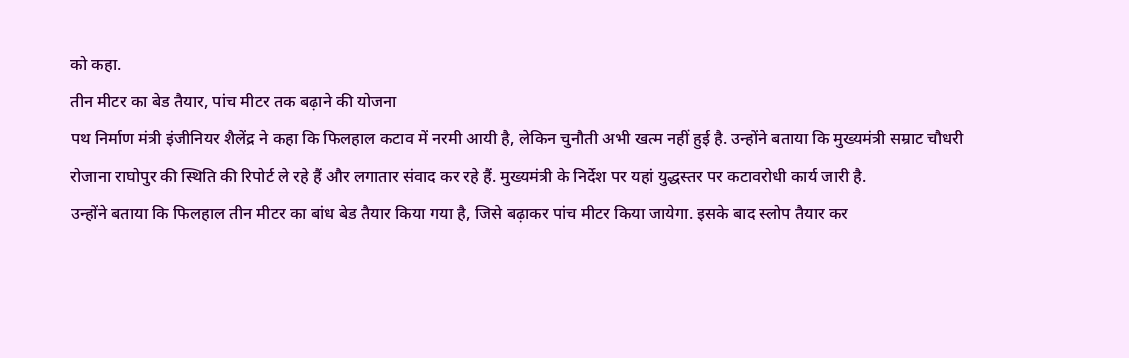को कहा.
तीन मीटर का बेड तैयार, पांच मीटर तक बढ़ाने की योजना
पथ निर्माण मंत्री इंजीनियर शैलेंद्र ने कहा कि फिलहाल कटाव में नरमी आयी है, लेकिन चुनौती अभी खत्म नहीं हुई है. उन्होंने बताया कि मुख्यमंत्री सम्राट चौधरी रोजाना राघोपुर की स्थिति की रिपोर्ट ले रहे हैं और लगातार संवाद कर रहे हैं. मुख्यमंत्री के निर्देश पर यहां युद्धस्तर पर कटावरोधी कार्य जारी है.
उन्होंने बताया कि फिलहाल तीन मीटर का बांध बेड तैयार किया गया है, जिसे बढ़ाकर पांच मीटर किया जायेगा. इसके बाद स्लोप तैयार कर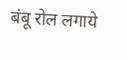बंबू रोल लगाये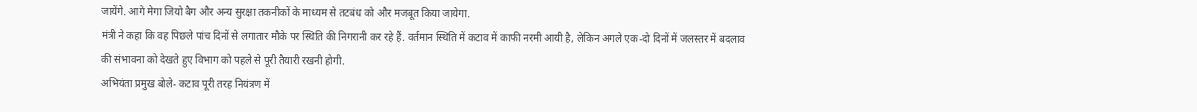जायेंगे. आगे मेगा जियो बैग और अन्य सुरक्षा तकनीकों के माध्यम से तटबंध को और मजबूत किया जायेगा.
मंत्री ने कहा कि वह पिछले पांच दिनों से लगातार मौके पर स्थिति की निगरानी कर रहे हैं. वर्तमान स्थिति में कटाव में काफी नरमी आयी है, लेकिन अगले एक-दो दिनों में जलस्तर में बदलाव की संभावना को देखते हुए विभाग को पहले से पूरी तैयारी रखनी होगी.
अभियंता प्रमुख बोले- कटाव पूरी तरह नियंत्रण में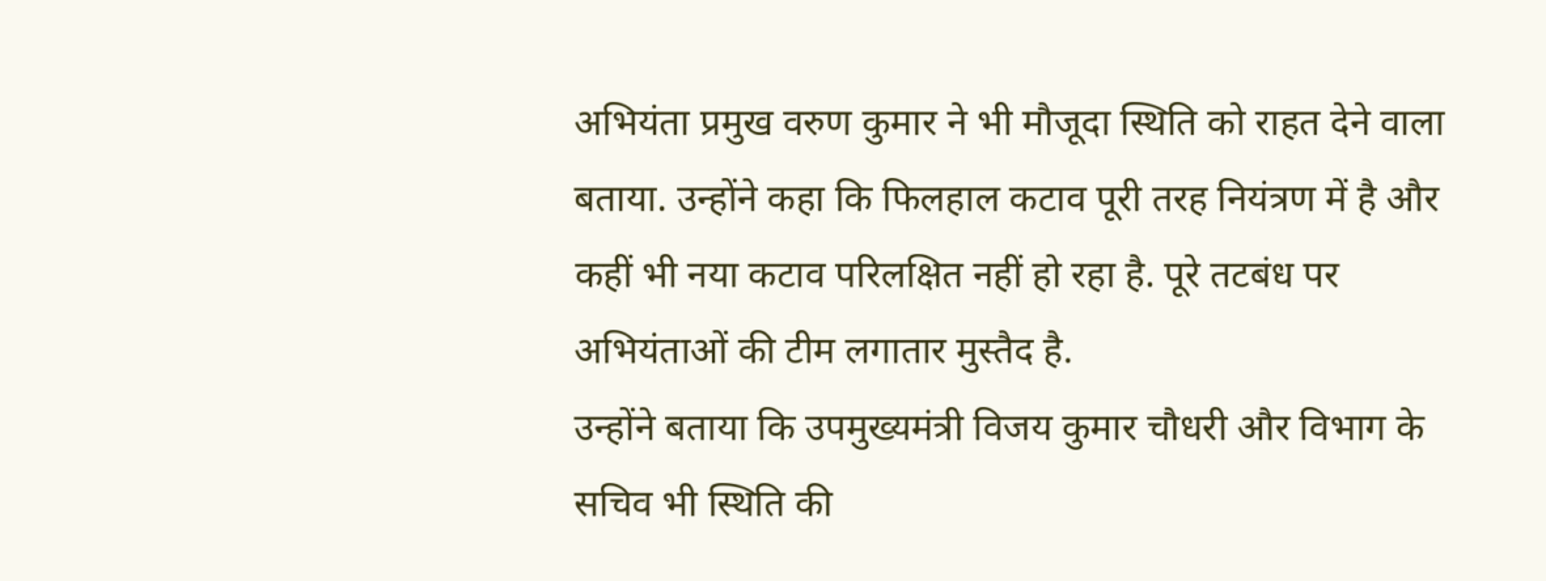अभियंता प्रमुख वरुण कुमार ने भी मौजूदा स्थिति को राहत देने वाला बताया. उन्होंने कहा कि फिलहाल कटाव पूरी तरह नियंत्रण में है और कहीं भी नया कटाव परिलक्षित नहीं हो रहा है. पूरे तटबंध पर अभियंताओं की टीम लगातार मुस्तैद है.
उन्होंने बताया कि उपमुख्यमंत्री विजय कुमार चौधरी और विभाग के सचिव भी स्थिति की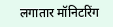लगातार मॉनिटरिंग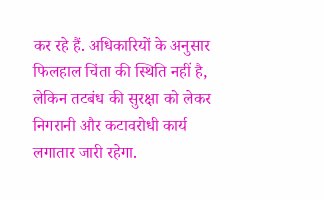कर रहे हैं. अधिकारियों के अनुसार फिलहाल चिंता की स्थिति नहीं है, लेकिन तटबंध की सुरक्षा को लेकर निगरानी और कटावरोधी कार्य लगातार जारी रहेगा.